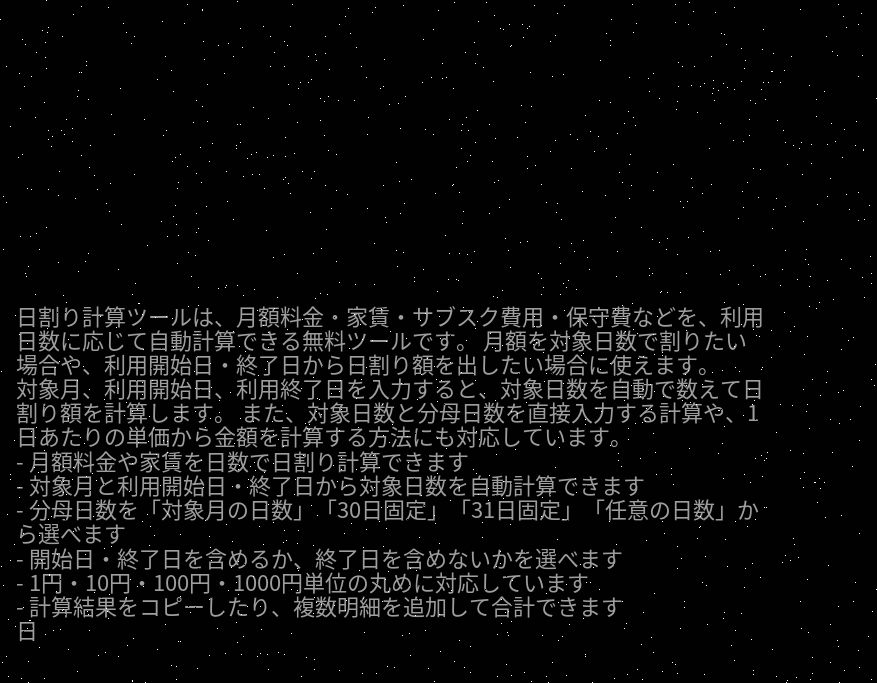日割り計算ツールは、月額料金・家賃・サブスク費用・保守費などを、利用日数に応じて自動計算できる無料ツールです。 月額を対象日数で割りたい場合や、利用開始日・終了日から日割り額を出したい場合に使えます。
対象月、利用開始日、利用終了日を入力すると、対象日数を自動で数えて日割り額を計算します。 また、対象日数と分母日数を直接入力する計算や、1日あたりの単価から金額を計算する方法にも対応しています。
- 月額料金や家賃を日数で日割り計算できます
- 対象月と利用開始日・終了日から対象日数を自動計算できます
- 分母日数を「対象月の日数」「30日固定」「31日固定」「任意の日数」から選べます
- 開始日・終了日を含めるか、終了日を含めないかを選べます
- 1円・10円・100円・1000円単位の丸めに対応しています
- 計算結果をコピーしたり、複数明細を追加して合計できます
日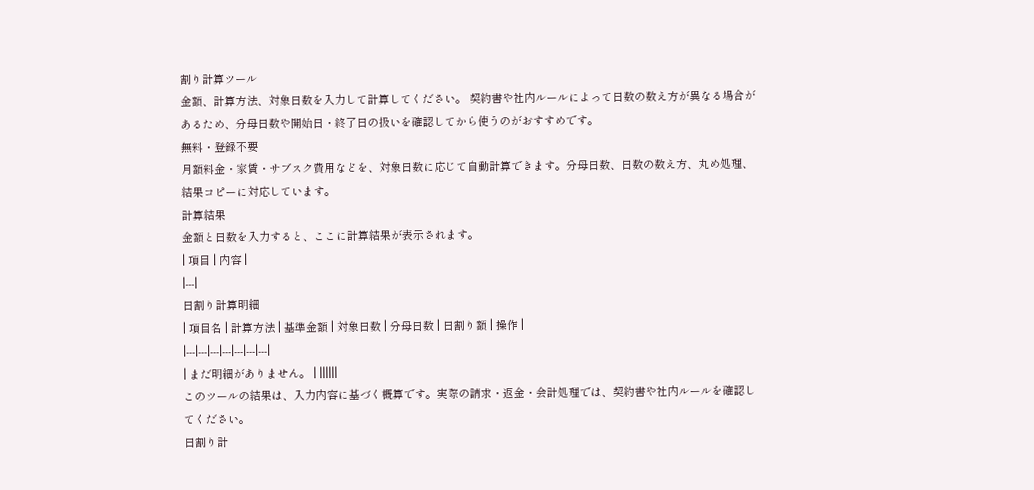割り計算ツール
金額、計算方法、対象日数を入力して計算してください。 契約書や社内ルールによって日数の数え方が異なる場合があるため、分母日数や開始日・終了日の扱いを確認してから使うのがおすすめです。
無料・登録不要
月額料金・家賃・サブスク費用などを、対象日数に応じて自動計算できます。分母日数、日数の数え方、丸め処理、結果コピーに対応しています。
計算結果
金額と日数を入力すると、ここに計算結果が表示されます。
| 項目 | 内容 |
|---|
日割り計算明細
| 項目名 | 計算方法 | 基準金額 | 対象日数 | 分母日数 | 日割り額 | 操作 |
|---|---|---|---|---|---|---|
| まだ明細がありません。 | ||||||
このツールの結果は、入力内容に基づく概算です。実際の請求・返金・会計処理では、契約書や社内ルールを確認してください。
日割り計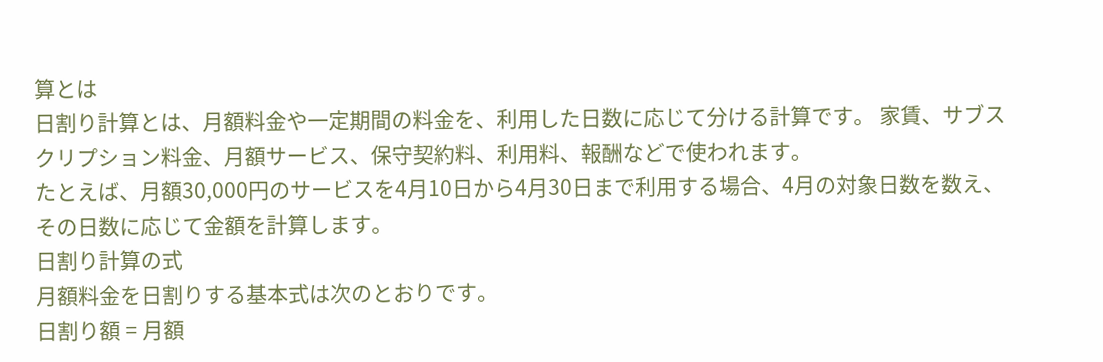算とは
日割り計算とは、月額料金や一定期間の料金を、利用した日数に応じて分ける計算です。 家賃、サブスクリプション料金、月額サービス、保守契約料、利用料、報酬などで使われます。
たとえば、月額30,000円のサービスを4月10日から4月30日まで利用する場合、4月の対象日数を数え、その日数に応じて金額を計算します。
日割り計算の式
月額料金を日割りする基本式は次のとおりです。
日割り額 = 月額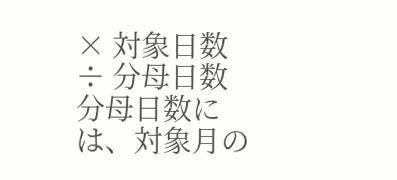× 対象日数 ÷ 分母日数
分母日数には、対象月の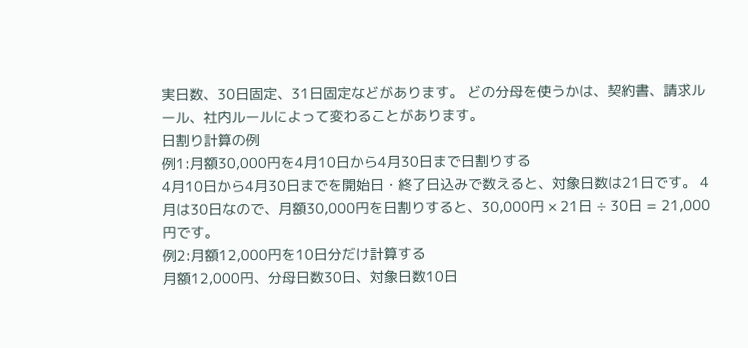実日数、30日固定、31日固定などがあります。 どの分母を使うかは、契約書、請求ルール、社内ルールによって変わることがあります。
日割り計算の例
例1:月額30,000円を4月10日から4月30日まで日割りする
4月10日から4月30日までを開始日・終了日込みで数えると、対象日数は21日です。 4月は30日なので、月額30,000円を日割りすると、30,000円 × 21日 ÷ 30日 = 21,000円です。
例2:月額12,000円を10日分だけ計算する
月額12,000円、分母日数30日、対象日数10日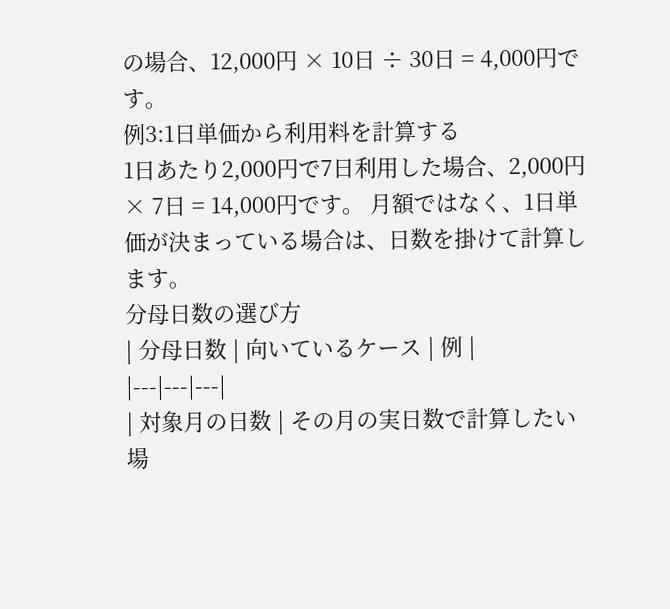の場合、12,000円 × 10日 ÷ 30日 = 4,000円です。
例3:1日単価から利用料を計算する
1日あたり2,000円で7日利用した場合、2,000円 × 7日 = 14,000円です。 月額ではなく、1日単価が決まっている場合は、日数を掛けて計算します。
分母日数の選び方
| 分母日数 | 向いているケース | 例 |
|---|---|---|
| 対象月の日数 | その月の実日数で計算したい場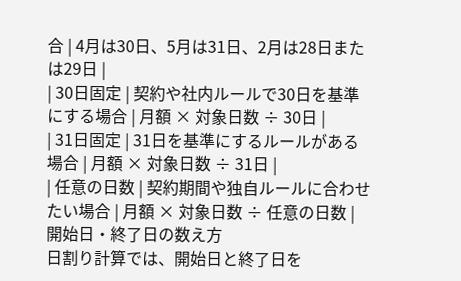合 | 4月は30日、5月は31日、2月は28日または29日 |
| 30日固定 | 契約や社内ルールで30日を基準にする場合 | 月額 × 対象日数 ÷ 30日 |
| 31日固定 | 31日を基準にするルールがある場合 | 月額 × 対象日数 ÷ 31日 |
| 任意の日数 | 契約期間や独自ルールに合わせたい場合 | 月額 × 対象日数 ÷ 任意の日数 |
開始日・終了日の数え方
日割り計算では、開始日と終了日を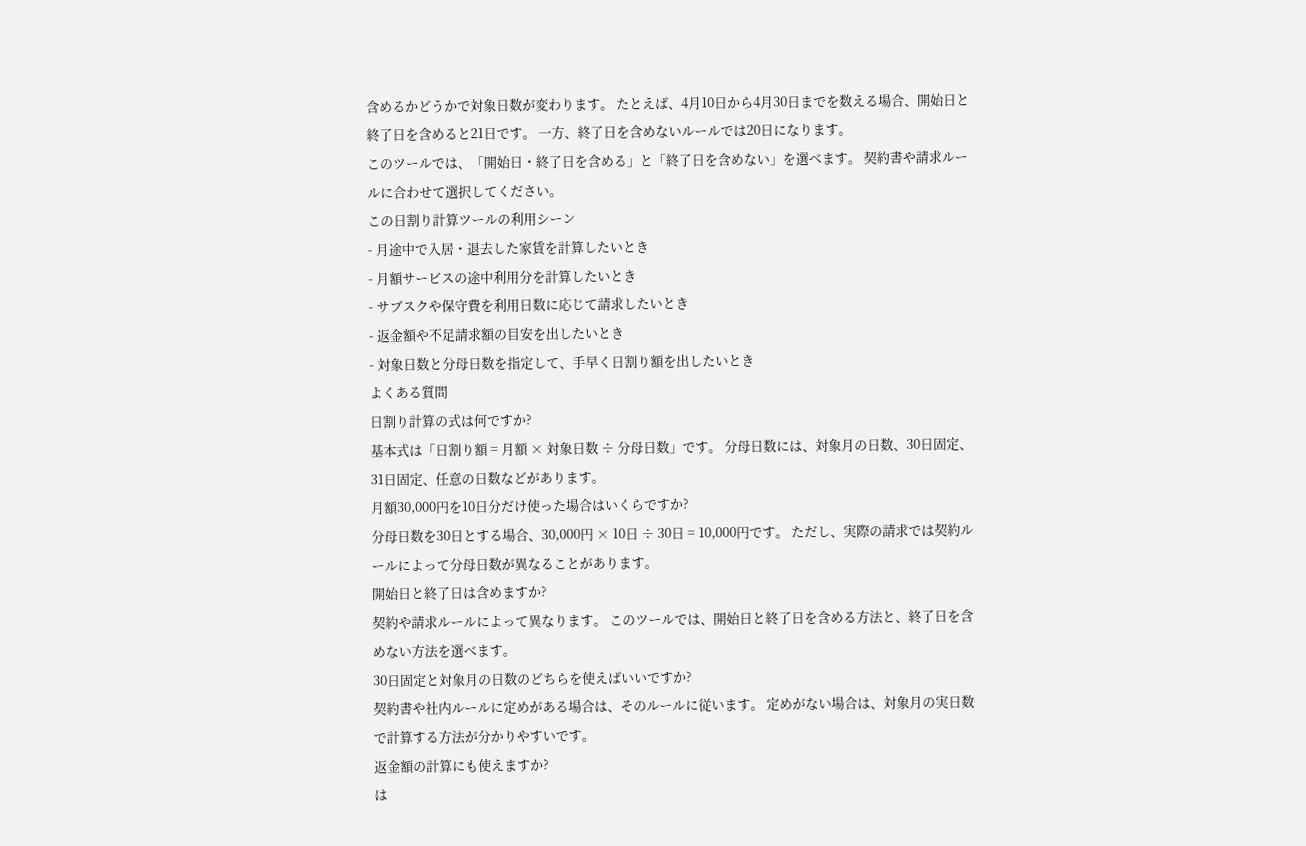含めるかどうかで対象日数が変わります。 たとえば、4月10日から4月30日までを数える場合、開始日と終了日を含めると21日です。 一方、終了日を含めないルールでは20日になります。
このツールでは、「開始日・終了日を含める」と「終了日を含めない」を選べます。 契約書や請求ルールに合わせて選択してください。
この日割り計算ツールの利用シーン
- 月途中で入居・退去した家賃を計算したいとき
- 月額サービスの途中利用分を計算したいとき
- サブスクや保守費を利用日数に応じて請求したいとき
- 返金額や不足請求額の目安を出したいとき
- 対象日数と分母日数を指定して、手早く日割り額を出したいとき
よくある質問
日割り計算の式は何ですか?
基本式は「日割り額 = 月額 × 対象日数 ÷ 分母日数」です。 分母日数には、対象月の日数、30日固定、31日固定、任意の日数などがあります。
月額30,000円を10日分だけ使った場合はいくらですか?
分母日数を30日とする場合、30,000円 × 10日 ÷ 30日 = 10,000円です。 ただし、実際の請求では契約ルールによって分母日数が異なることがあります。
開始日と終了日は含めますか?
契約や請求ルールによって異なります。 このツールでは、開始日と終了日を含める方法と、終了日を含めない方法を選べます。
30日固定と対象月の日数のどちらを使えばいいですか?
契約書や社内ルールに定めがある場合は、そのルールに従います。 定めがない場合は、対象月の実日数で計算する方法が分かりやすいです。
返金額の計算にも使えますか?
は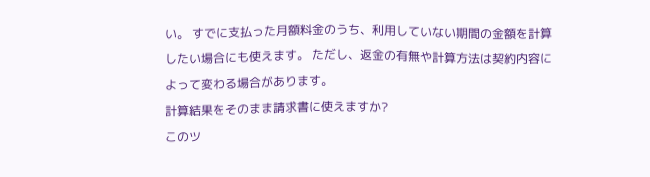い。 すでに支払った月額料金のうち、利用していない期間の金額を計算したい場合にも使えます。 ただし、返金の有無や計算方法は契約内容によって変わる場合があります。
計算結果をそのまま請求書に使えますか?
このツ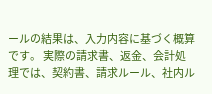ールの結果は、入力内容に基づく概算です。 実際の請求書、返金、会計処理では、契約書、請求ルール、社内ル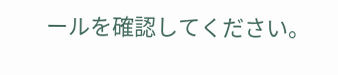ールを確認してください。